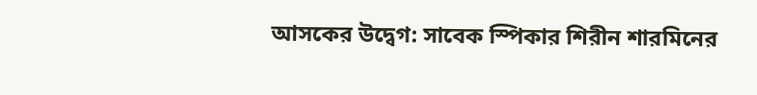আসকের উদ্বেগ: সাবেক স্পিকার শিরীন শারমিনের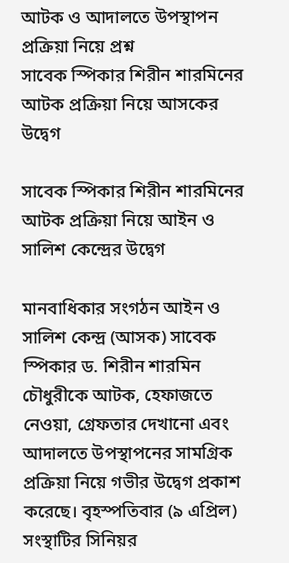আটক ও আদালতে উপস্থাপন প্রক্রিয়া নিয়ে প্রশ্ন
সাবেক স্পিকার শিরীন শারমিনের আটক প্রক্রিয়া নিয়ে আসকের উদ্বেগ

সাবেক স্পিকার শিরীন শারমিনের আটক প্রক্রিয়া নিয়ে আইন ও সালিশ কেন্দ্রের উদ্বেগ

মানবাধিকার সংগঠন আইন ও সালিশ কেন্দ্র (আসক) সাবেক স্পিকার ড. শিরীন শারমিন চৌধুরীকে আটক, হেফাজতে নেওয়া, গ্রেফতার দেখানো এবং আদালতে উপস্থাপনের সামগ্রিক প্রক্রিয়া নিয়ে গভীর উদ্বেগ প্রকাশ করেছে। বৃহস্পতিবার (৯ এপ্রিল) সংস্থাটির সিনিয়র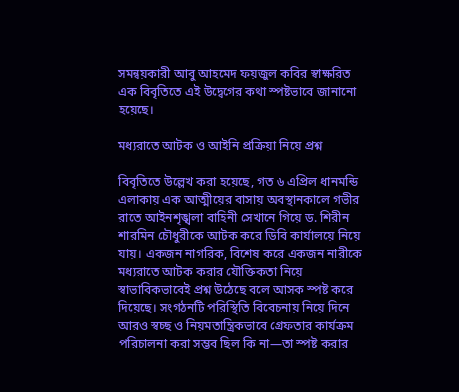সমন্বয়কারী আবু আহমেদ ফয়জুল কবির স্বাক্ষরিত এক বিবৃতিতে এই উদ্বেগের কথা স্পষ্টভাবে জানানো হয়েছে।

মধ্যরাতে আটক ও আইনি প্রক্রিয়া নিয়ে প্রশ্ন

বিবৃতিতে উল্লেখ করা হয়েছে, গত ৬ এপ্রিল ধানমন্ডি এলাকায় এক আত্মীয়ের বাসায় অবস্থানকালে গভীর রাতে আইনশৃঙ্খলা বাহিনী সেখানে গিয়ে ড. শিরীন শারমিন চৌধুরীকে আটক করে ডিবি কার্যালয়ে নিয়ে যায়। একজন নাগরিক, বিশেষ করে একজন নারীকে মধ্যরাতে আটক করার যৌক্তিকতা নিয়ে স্বাভাবিকভাবেই প্রশ্ন উঠেছে বলে আসক স্পষ্ট করে দিয়েছে। সংগঠনটি পরিস্থিতি বিবেচনায় নিয়ে দিনে আরও স্বচ্ছ ও নিয়মতান্ত্রিকভাবে গ্রেফতার কার্যক্রম পরিচালনা করা সম্ভব ছিল কি না—তা স্পষ্ট করার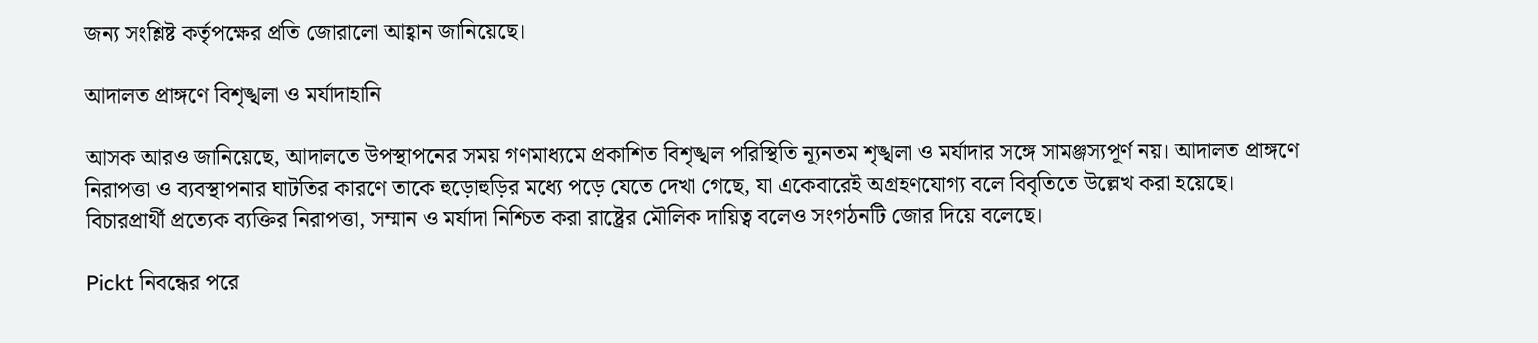জন্য সংশ্লিষ্ট কর্তৃপক্ষের প্রতি জোরালো আহ্বান জানিয়েছে।

আদালত প্রাঙ্গণে বিশৃঙ্খলা ও মর্যাদাহানি

আসক আরও জানিয়েছে, আদালতে উপস্থাপনের সময় গণমাধ্যমে প্রকাশিত বিশৃঙ্খল পরিস্থিতি ন্যূনতম শৃঙ্খলা ও মর্যাদার সঙ্গে সামঞ্জস্যপূর্ণ নয়। আদালত প্রাঙ্গণে নিরাপত্তা ও ব্যবস্থাপনার ঘাটতির কারণে তাকে হুড়োহুড়ির মধ্যে পড়ে যেতে দেখা গেছে, যা একেবারেই অগ্রহণযোগ্য বলে বিবৃতিতে উল্লেখ করা হয়েছে। বিচারপ্রার্থী প্রত্যেক ব্যক্তির নিরাপত্তা, সম্মান ও মর্যাদা নিশ্চিত করা রাষ্ট্রের মৌলিক দায়িত্ব বলেও সংগঠনটি জোর দিয়ে বলেছে।

Pickt নিবন্ধের পরে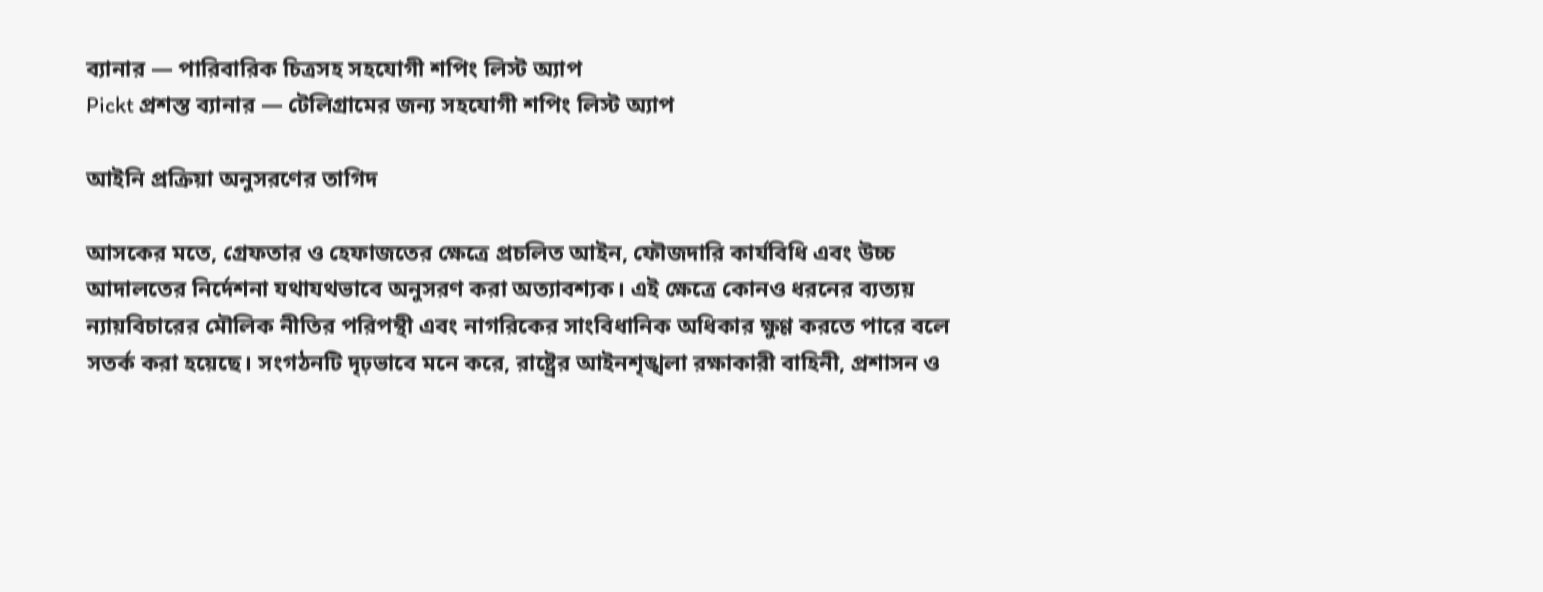ব্যানার — পারিবারিক চিত্রসহ সহযোগী শপিং লিস্ট অ্যাপ
Pickt প্রশস্ত ব্যানার — টেলিগ্রামের জন্য সহযোগী শপিং লিস্ট অ্যাপ

আইনি প্রক্রিয়া অনুসরণের তাগিদ

আসকের মতে, গ্রেফতার ও হেফাজতের ক্ষেত্রে প্রচলিত আইন, ফৌজদারি কার্যবিধি এবং উচ্চ আদালতের নির্দেশনা যথাযথভাবে অনুসরণ করা অত্যাবশ্যক। এই ক্ষেত্রে কোনও ধরনের ব্যত্যয় ন্যায়বিচারের মৌলিক নীতির পরিপন্থী এবং নাগরিকের সাংবিধানিক অধিকার ক্ষুণ্ণ করতে পারে বলে সতর্ক করা হয়েছে। সংগঠনটি দৃঢ়ভাবে মনে করে, রাষ্ট্রের আইনশৃঙ্খলা রক্ষাকারী বাহিনী, প্রশাসন ও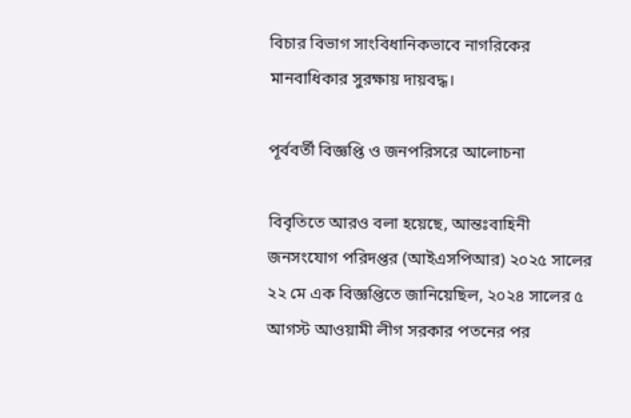বিচার বিভাগ সাংবিধানিকভাবে নাগরিকের মানবাধিকার সুরক্ষায় দায়বদ্ধ।

পূর্ববর্তী বিজ্ঞপ্তি ও জনপরিসরে আলোচনা

বিবৃতিতে আরও বলা হয়েছে, আন্তঃবাহিনী জনসংযোগ পরিদপ্তর (আইএসপিআর) ২০২৫ সালের ২২ মে এক বিজ্ঞপ্তিতে জানিয়েছিল, ২০২৪ সালের ৫ আগস্ট আওয়ামী লীগ সরকার পতনের পর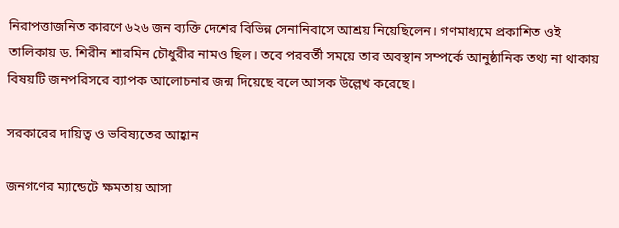নিরাপত্তাজনিত কারণে ৬২৬ জন ব্যক্তি দেশের বিভিন্ন সেনানিবাসে আশ্রয় নিয়েছিলেন। গণমাধ্যমে প্রকাশিত ওই তালিকায় ড. শিরীন শারমিন চৌধুরীর নামও ছিল। তবে পরবর্তী সময়ে তার অবস্থান সম্পর্কে আনুষ্ঠানিক তথ্য না থাকায় বিষয়টি জনপরিসরে ব্যাপক আলোচনার জন্ম দিয়েছে বলে আসক উল্লেখ করেছে।

সরকারের দায়িত্ব ও ভবিষ্যতের আহ্বান

জনগণের ম্যান্ডেটে ক্ষমতায় আসা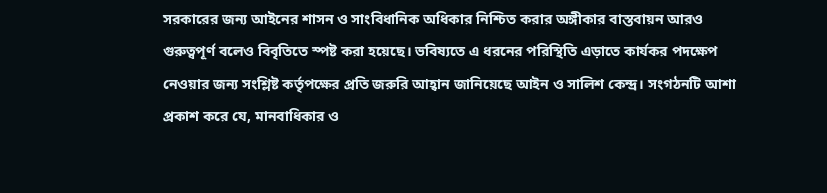সরকারের জন্য আইনের শাসন ও সাংবিধানিক অধিকার নিশ্চিত করার অঙ্গীকার বাস্তবায়ন আরও গুরুত্বপূর্ণ বলেও বিবৃতিতে স্পষ্ট করা হয়েছে। ভবিষ্যতে এ ধরনের পরিস্থিতি এড়াতে কার্যকর পদক্ষেপ নেওয়ার জন্য সংশ্লিষ্ট কর্তৃপক্ষের প্রতি জরুরি আহ্বান জানিয়েছে আইন ও সালিশ কেন্দ্র। সংগঠনটি আশা প্রকাশ করে যে, মানবাধিকার ও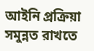আইনি প্রক্রিয়া সমুন্নত রাখতে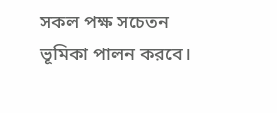সকল পক্ষ সচেতন ভূমিকা পালন করবে।